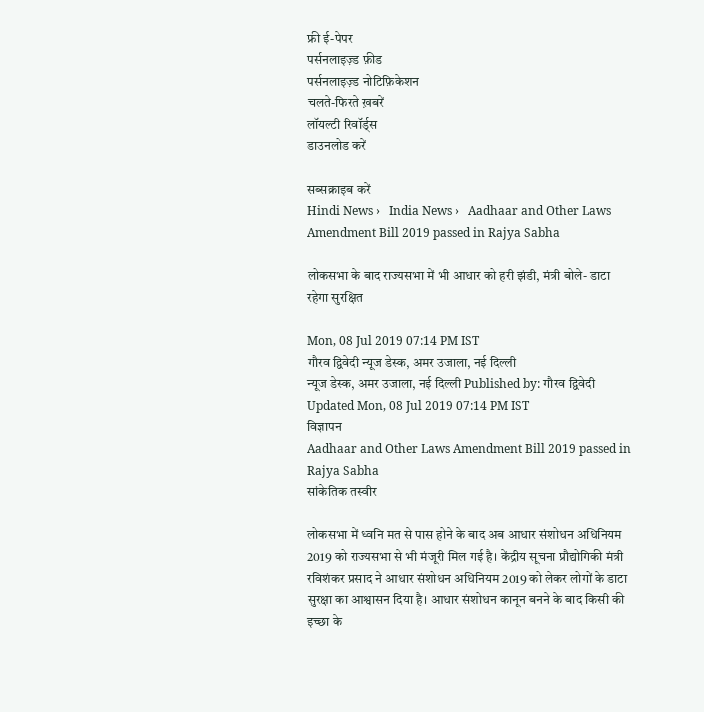फ्री ई-पेपर
पर्सनलाइज़्ड फ़ीड
पर्सनलाइज़्ड नोटिफ़िकेशन
चलते-फिरते ख़बरें
लॉयल्टी रिवॉर्ड्स
डाउनलोड करें

सब्सक्राइब करें
Hindi News ›   India News ›   Aadhaar and Other Laws Amendment Bill 2019 passed in Rajya Sabha

लोकसभा के बाद राज्यसभा में भी आधार को हरी झंडी, मंत्री बोले- डाटा रहेगा सुरक्षित

Mon, 08 Jul 2019 07:14 PM IST
गौरव द्विवेदी न्यूज डेस्क, अमर उजाला, नई दिल्ली
न्यूज डेस्क, अमर उजाला, नई दिल्ली Published by: गौरव द्विवेदी Updated Mon, 08 Jul 2019 07:14 PM IST
विज्ञापन
Aadhaar and Other Laws Amendment Bill 2019 passed in Rajya Sabha
सांकेतिक तस्वीर

लोकसभा में ध्वनि मत से पास होने के बाद अब आधार संशोधन अधिनियम 2019 को राज्यसभा से भी मंजूरी मिल गई है। केंद्रीय सूचना प्रौद्योगिकी मंत्री रविशंकर प्रसाद ने आधार संशोधन अधिनियम 2019 को लेकर लोगों के डाटा सुरक्षा का आश्वासन दिया है। आधार संशोधन कानून बनने के बाद किसी की इच्छा के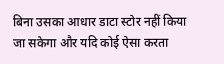बिना उसका आधार डाटा स्टोर नहीं किया जा सकेगा और यदि कोई ऐसा करता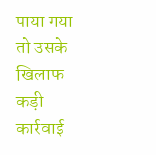पाया गया तो उसके खिलाफ कड़ी कार्रवाई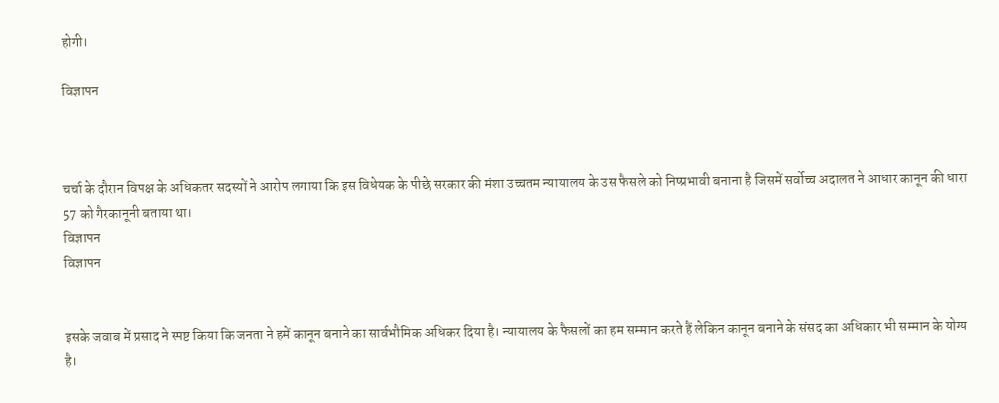होगी।

विज्ञापन



चर्चा के दौरान विपक्ष के अधिकतर सदस्यों ने आरोप लगाया कि इस विधेयक के पीछे सरकार की मंशा उच्चतम न्यायालय के उस फैसले को निष्प्रभावी बनाना है जिसमें सर्वोच्च अदालत ने आधार कानून की धारा 57 को गैरकानूनी बताया था।
विज्ञापन
विज्ञापन


इसके जवाब में प्रसाद ने स्पष्ट किया कि जनता ने हमें कानून बनाने का सार्वभौमिक अधिकर दिया है। न्यायालय के फैसलों का हम सम्मान करते हैं लेकिन कानून बनाने के संसद का अधिकार भी सम्मान के योग्य है।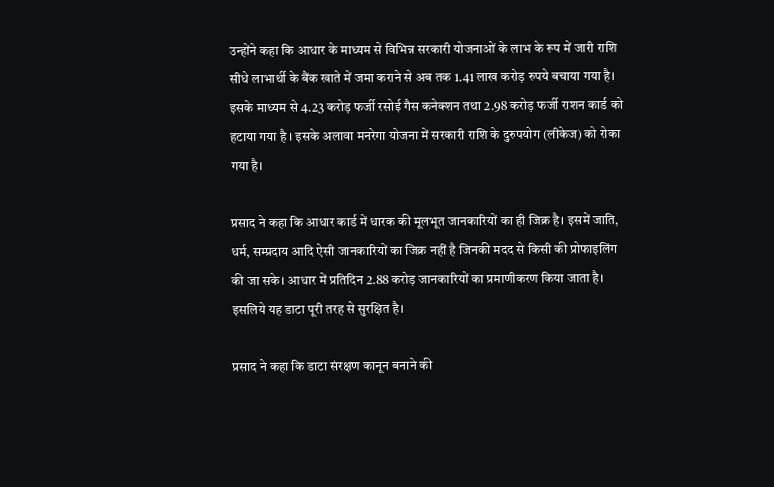उन्होंने कहा कि आधार के माध्यम से विभिन्न सरकारी योजनाओं के लाभ के रूप में जारी राशि सीधे लाभार्थी के बैंक खाते में जमा कराने से अब तक 1.41 लाख करोड़ रुपये बचाया गया है। इसके माध्यम से 4.23 करोड़ फर्जी रसोई गैस कनेक्शन तथा 2.98 करोड़ फर्जी राशन कार्ड को हटाया गया है । इसके अलावा मनरेगा योजना में सरकारी राशि के दुरुपयोग (लीकेज) को रोका गया है।

प्रसाद ने कहा कि आधार कार्ड में धारक की मूलभूत जानकारियों का ही जिक्र है। इसमें जाति, धर्म, सम्प्रदाय आदि ऐसी जानकारियों का जिक्र नहीं है जिनकी मदद से किसी की प्रोफाइलिंग की जा सके। आधार में प्रतिदिन 2.88 करोड़ जानकारियों का प्रमाणीकरण किया जाता है। इसलिये यह डाटा पूरी तरह से सुरक्षित है।

प्रसाद ने कहा कि डाटा संरक्षण कानून बनाने की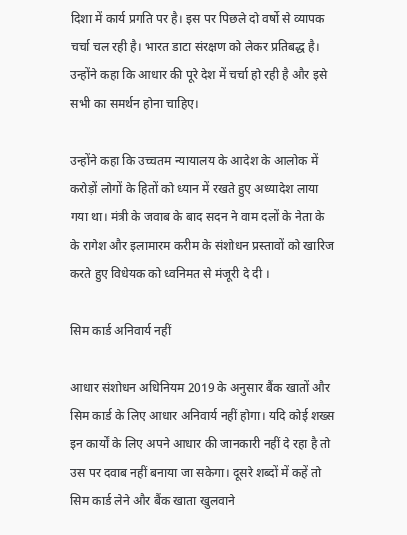दिशा में कार्य प्रगति पर है। इस पर पिछले दो वर्षो से व्यापक चर्चा चल रही है। भारत डाटा संरक्षण को लेकर प्रतिबद्ध है। उन्होंने कहा कि आधार की पूरे देश में चर्चा हो रही है और इसे सभी का समर्थन होना चाहिए।

उन्होंने कहा कि उच्चतम न्यायालय के आदेश के आलोक में करोड़ों लोगों के हितों को ध्यान में रखते हुए अध्यादेश लाया गया था। मंत्री के जवाब के बाद सदन ने वाम दलों के नेता के के रागेश और इलामारम करीम के संशोधन प्रस्तावों को खारिज करते हुए विधेयक को ध्वनिमत से मंजूरी दे दी ।

सिम कार्ड अनिवार्य नहीं

आधार संशोधन अधिनियम 2019 के अनुसार बैंक खातों और सिम कार्ड के लिए आधार अनिवार्य नहीं होगा। यदि कोई शख्स इन कार्यों के लिए अपने आधार की जानकारी नहीं दे रहा है तो उस पर दवाब नहीं बनाया जा सकेगा। दूसरे शब्दों में कहें तो सिम कार्ड लेने और बैंक खाता खुलवाने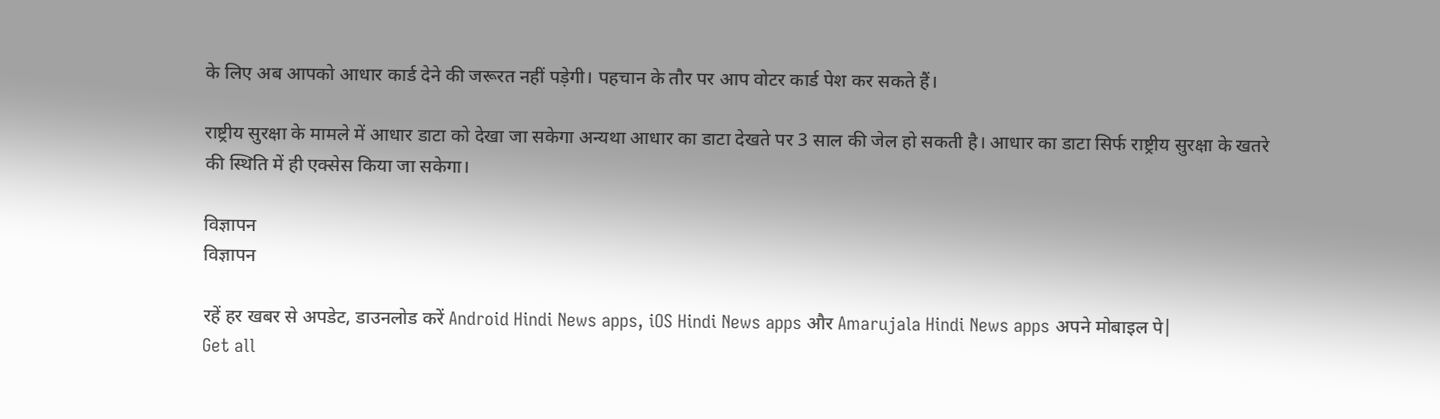के लिए अब आपको आधार कार्ड देने की जरूरत नहीं पड़ेगी। पहचान के तौर पर आप वोटर कार्ड पेश कर सकते हैं।

राष्ट्रीय सुरक्षा के मामले में आधार डाटा को देखा जा सकेगा अन्यथा आधार का डाटा देखते पर 3 साल की जेल हो सकती है। आधार का डाटा सिर्फ राष्ट्रीय सुरक्षा के खतरे की स्थिति में ही एक्सेस किया जा सकेगा।

विज्ञापन
विज्ञापन

रहें हर खबर से अपडेट, डाउनलोड करें Android Hindi News apps, iOS Hindi News apps और Amarujala Hindi News apps अपने मोबाइल पे|
Get all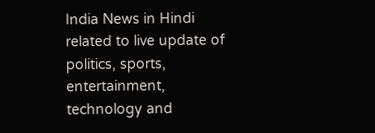India News in Hindi related to live update of politics, sports, entertainment, technology and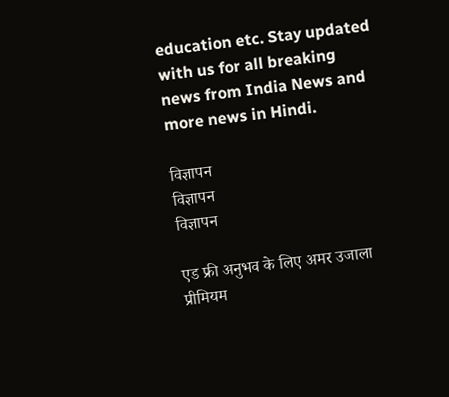education etc. Stay updated with us for all breaking news from India News and more news in Hindi.

विज्ञापन
विज्ञापन
विज्ञापन

एड फ्री अनुभव के लिए अमर उजाला प्रीमियम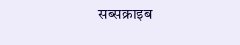सब्सक्राइब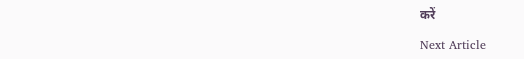करें

Next Article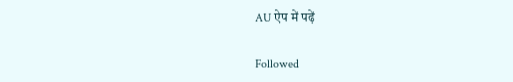AU ऐप में पढ़ें

Followed